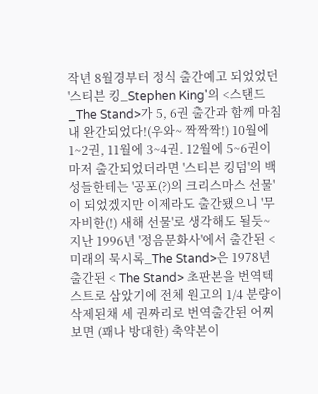작년 8월경부터 정식 출간예고 되었었던 '스티븐 킹_Stephen King'의 <스탠드_The Stand>가 5, 6권 출간과 함께 마침내 완간되었다!(우와~ 짝짝짝!) 10월에 1~2권, 11월에 3~4권. 12월에 5~6권이 마저 출간되었더라면 '스티븐 킹덤'의 백성들한테는 '공포(?)의 크리스마스 선물'이 되었겠지만 이제라도 출간됐으니 '무자비한(!) 새해 선물'로 생각해도 될듯~ 지난 1996년 '정음문화사'에서 출간된 <미래의 묵시록_The Stand>은 1978년 출간된 < The Stand> 초판본을 번역텍스트로 삼았기에 전체 원고의 1/4 분량이 삭제된채 세 권짜리로 번역출간된 어찌보면 (꽤나 방대한) 축약본이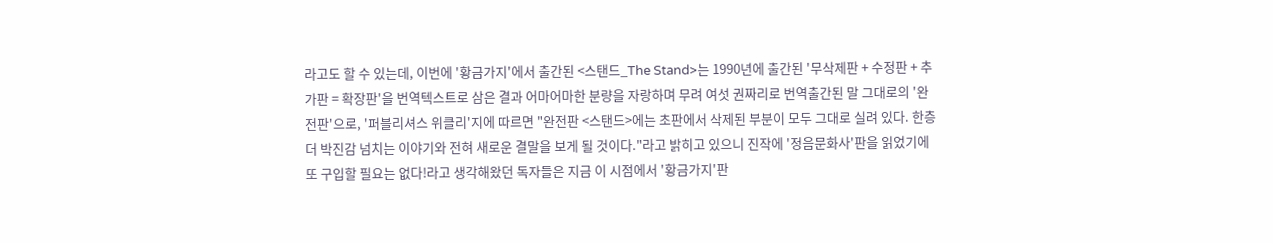라고도 할 수 있는데, 이번에 '황금가지'에서 출간된 <스탠드_The Stand>는 1990년에 출간된 '무삭제판 + 수정판 + 추가판 = 확장판'을 번역텍스트로 삼은 결과 어마어마한 분량을 자랑하며 무려 여섯 권짜리로 번역출간된 말 그대로의 '완전판'으로, '퍼블리셔스 위클리'지에 따르면 "완전판 <스탠드>에는 초판에서 삭제된 부분이 모두 그대로 실려 있다. 한층 더 박진감 넘치는 이야기와 전혀 새로운 결말을 보게 될 것이다."라고 밝히고 있으니 진작에 '정음문화사'판을 읽었기에 또 구입할 필요는 없다!라고 생각해왔던 독자들은 지금 이 시점에서 '황금가지'판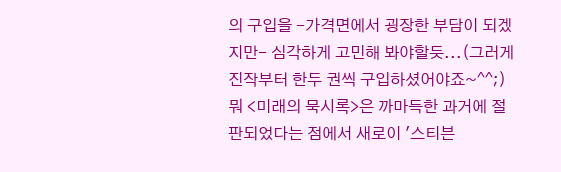의 구입을 -가격면에서 굉장한 부담이 되겠지만- 심각하게 고민해 봐야할듯...(그러게 진작부터 한두 권씩 구입하셨어야죠~^^;) 뭐 <미래의 묵시록>은 까마득한 과거에 절판되었다는 점에서 새로이 '스티븐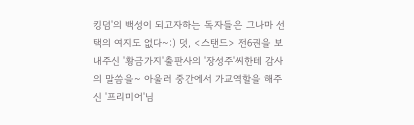킹덤'의 백성이 되고자하는 독자들은 그나마 선택의 여지도 없다~:) 덧, <스탠드> 전6권을 보내주신 '황금가지'출판사의 '장성주'씨한테 감사의 말씀을~ 아울러 중간에서 가교역할을 해주신 '프리미어'님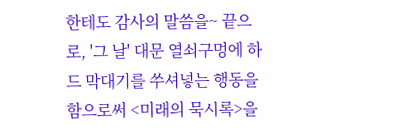한테도 감사의 말씀을~ 끝으로, '그 날' 대문 열쇠구멍에 하드 막대기를 쑤셔넣는 행동을 함으로써 <미래의 묵시록>을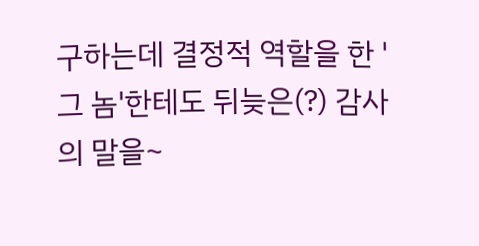구하는데 결정적 역할을 한 '그 놈'한테도 뒤늦은(?) 감사의 말을~